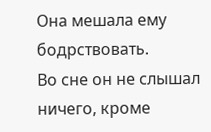Она мешала ему бодрствовать.
Во сне он не слышал ничего, кроме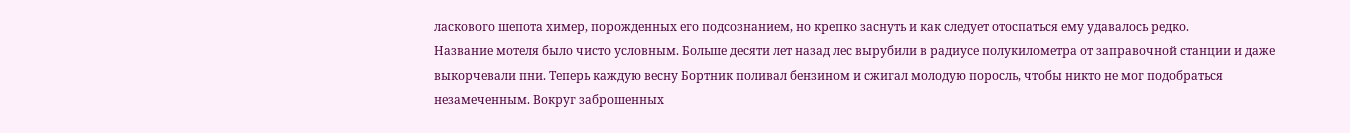ласкового шепота химер, порожденных его подсознанием, но крепко заснуть и как следует отоспаться ему удавалось редко.
Название мотеля было чисто условным. Больше десяти лет назад лес вырубили в радиусе полукилометра от заправочной станции и даже выкорчевали пни. Теперь каждую весну Бортник поливал бензином и сжигал молодую поросль, чтобы никто не мог подобраться незамеченным. Вокруг заброшенных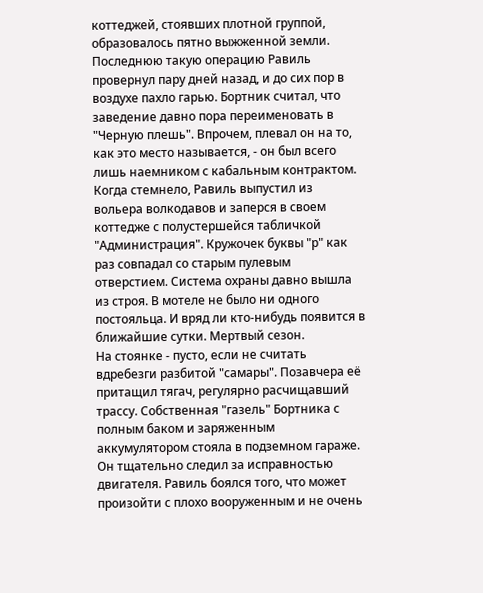коттеджей, стоявших плотной группой, образовалось пятно выжженной земли. Последнюю такую операцию Равиль провернул пару дней назад, и до сих пор в воздухе пахло гарью. Бортник считал, что заведение давно пора переименовать в "Черную плешь". Впрочем, плевал он на то, как это место называется, - он был всего лишь наемником с кабальным контрактом.
Когда стемнело, Равиль выпустил из вольера волкодавов и заперся в своем коттедже с полустершейся табличкой "Администрация". Кружочек буквы "р" как раз совпадал со старым пулевым отверстием. Система охраны давно вышла из строя. В мотеле не было ни одного постояльца. И вряд ли кто-нибудь появится в ближайшие сутки. Мертвый сезон.
На стоянке - пусто, если не считать вдребезги разбитой "самары". Позавчера её притащил тягач, регулярно расчищавший трассу. Собственная "газель" Бортника с полным баком и заряженным аккумулятором стояла в подземном гараже. Он тщательно следил за исправностью двигателя. Равиль боялся того, что может произойти с плохо вооруженным и не очень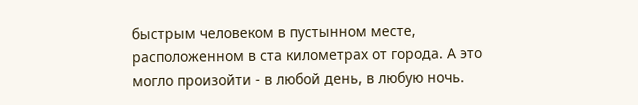быстрым человеком в пустынном месте, расположенном в ста километрах от города. А это могло произойти - в любой день, в любую ночь.